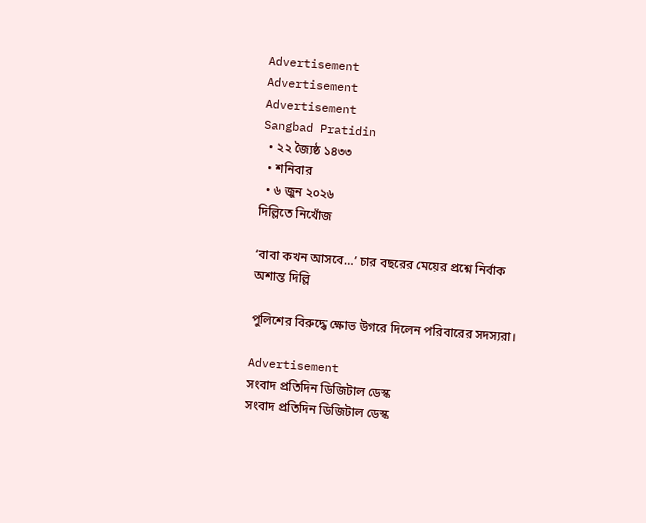Advertisement
Advertisement
Advertisement
Sangbad Pratidin
  • ২২ জ্যৈষ্ঠ ১৪৩৩
  • শনিবার
  • ৬ জুন ২০২৬
দিল্লিতে নিখোঁজ

‘বাবা কখন আসবে…’ চার বছরের মেয়ের প্রশ্নে নির্বাক অশান্ত দিল্লি

পুলিশের বিরুদ্ধে ক্ষোভ উগরে দিলেন পরিবারের সদস্যরা।

Advertisement
সংবাদ প্রতিদিন ডিজিটাল ডেস্ক
সংবাদ প্রতিদিন ডিজিটাল ডেস্ক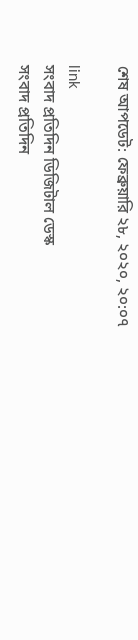শেষ আপডেট: ফেব্রুয়ারি ২৮, ২০২০, ২০:০৭

link
সংবাদ প্রতিদিন ডিজিটাল ডেস্ক
সংবাদ প্রতিদিন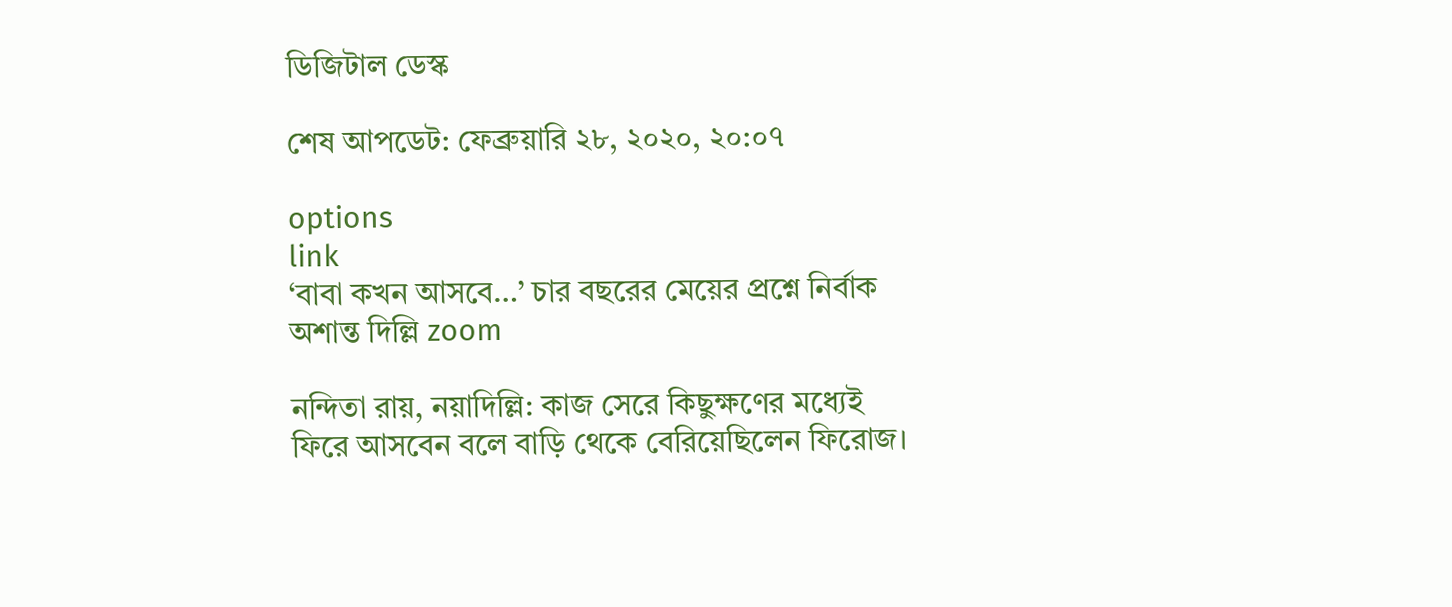ডিজিটাল ডেস্ক

শেষ আপডেট: ফেব্রুয়ারি ২৮, ২০২০, ২০:০৭

options
link
‘বাবা কখন আসবে…’ চার বছরের মেয়ের প্রশ্নে নির্বাক অশান্ত দিল্লি zoom

নন্দিতা রায়, নয়াদিল্লি: কাজ সেরে কিছুক্ষণের মধ্যেই ফিরে আসবেন বলে বাড়ি থেকে বেরিয়েছিলেন ফিরোজ।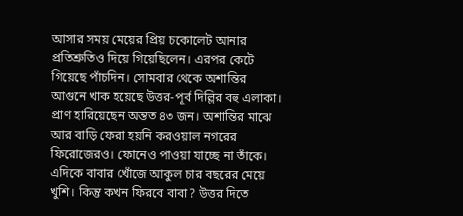আসার সময় মেয়ের প্রিয় চকোলেট আনার প্রতিশ্রুতিও দিয়ে গিয়েছিলেন। এরপর কেটে গিয়েছে পাঁচদিন। সোমবার থেকে অশান্তির আগুনে খাক হয়েছে উত্তর-পূর্ব দিল্লির বহু এলাকা। প্রাণ হারিয়েছেন অন্তত ৪৩ জন। অশান্তির মাঝে আর বাড়ি ফেরা হয়নি করওয়াল নগরের ফিরোজেরও। ফোনেও পাওয়া যাচ্ছে না তাঁকে। এদিকে বাবার খোঁজে আকুল চার বছরের মেয়ে খুশি। কিন্তু কখন ফিরবে বাবা? উত্তর দিতে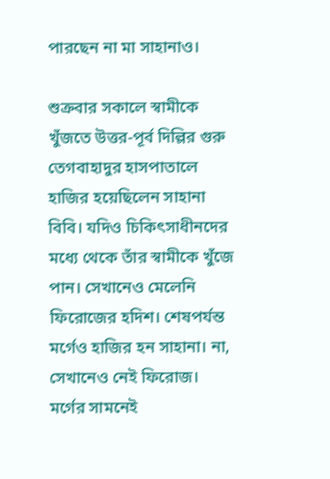পারছেন না মা সাহানাও।

শুক্রবার সকালে স্বামীকে খুঁজতে উত্তর-পূর্ব দিল্লির গুরু তেগবাহাদুর হাসপাতালে হাজির হয়েছিলেন সাহানা বিবি। যদিও চিকিৎসাধীনদের মধ্যে থেকে তাঁর স্বামীকে খুঁজে পান। সেখানেও মেলেনি ফিরোজের হদিশ। শেষপর্যন্ত মর্গেও হাজির হন সাহানা। না, সেখানেও নেই ফিরোজ। মর্গের সামনেই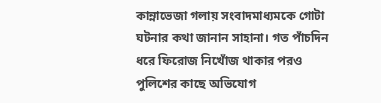কান্নাভেজা গলায় সংবাদমাধ্যমকে গোটা ঘটনার কথা জানান সাহানা। গত পাঁচদিন ধরে ফিরোজ নিখোঁজ থাকার পরও পুলিশের কাছে অভিযোগ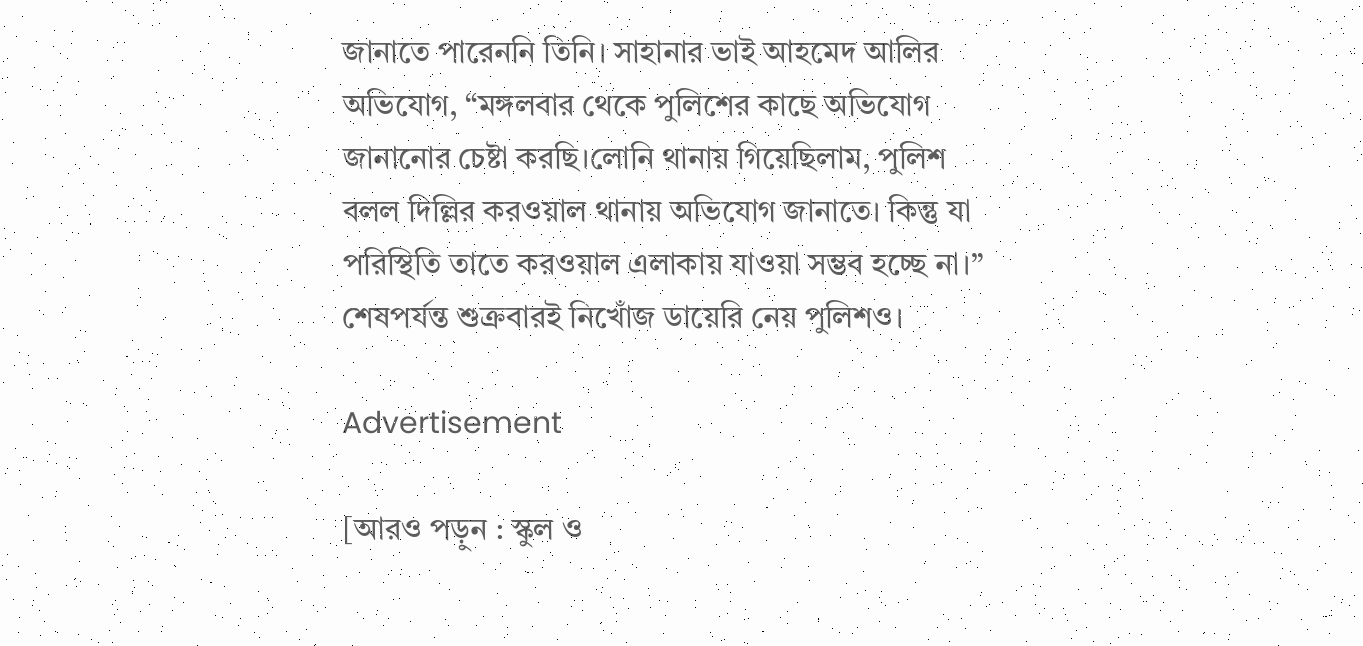জানাতে পারেননি তিনি। সাহানার ভাই আহমেদ আলির অভিযোগ, “মঙ্গলবার থেকে পুলিশের কাছে অভিযোগ জানানোর চেষ্টা করছি।লোনি থানায় গিয়েছিলাম, পুলিশ বলল দিল্লির করওয়াল থানায় অভিযোগ জানাতে। কিন্তু যা পরিস্থিতি তাতে করওয়াল এলাকায় যাওয়া সম্ভব হচ্ছে না।” শেষপর্যন্ত শুক্রবারই নিখোঁজ ডায়েরি নেয় পুলিশও।

Advertisement

[আরও পড়ুন : স্কুল ও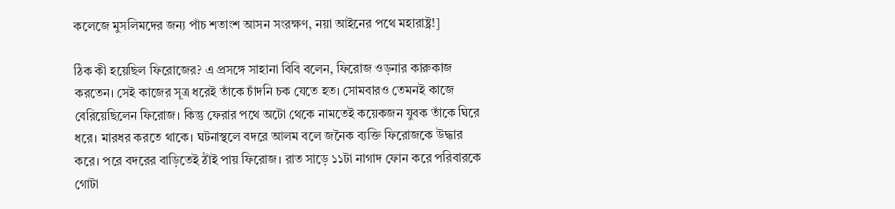কলেজে মুসলিমদের জন্য পাঁচ শতাংশ আসন সংরক্ষণ, নয়া আইনের পথে মহারাষ্ট্র!]

ঠিক কী হয়েছিল ফিরোজের? এ প্রসঙ্গে সাহানা বিবি বলেন, ফিরোজ ওড়নার কারুকাজ করতেন। সেই কাজের সূত্র ধরেই তাঁকে চাঁদনি চক যেতে হত। সোমবারও তেমনই কাজে বেরিয়েছিলেন ফিরোজ। কিন্তু ফেরার পথে অটো থেকে নামতেই কয়েকজন যুবক তাঁকে ঘিরে ধরে। মারধর করতে থাকে। ঘটনাস্থলে বদরে আলম বলে জনৈক ব্যক্তি ফিরোজকে উদ্ধার করে। পরে বদরের বাড়িতেই ঠাঁই পায় ফিরোজ। রাত সাড়ে ১১টা নাগাদ ফোন করে পরিবারকে গোটা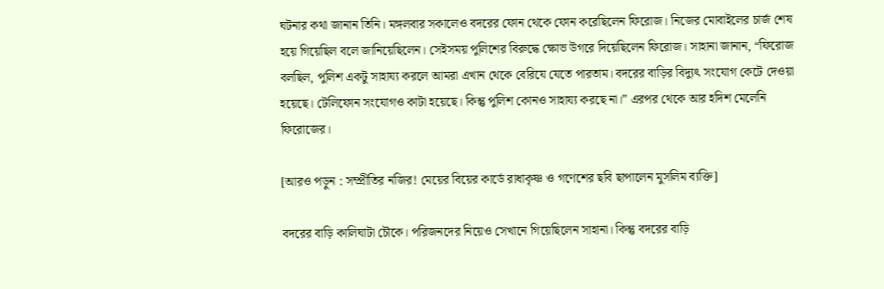ঘটনার কথা জানান তিনি। মঙ্গলবার সকালেও বদরের ফোন থেকে ফোন করেছিলেন ফিরোজ। নিজের মোবাইলের চার্জ শেষ হয়ে গিয়েছিল বলে জানিয়েছিলেন। সেইসময় পুলিশের বিরুদ্ধে ক্ষোভ উগরে দিয়েছিলেন ফিরোজ। সাহানা জানান, “ফিরোজ বলছিল, পুলিশ একটু সাহায্য করলে আমরা এখান থেকে বেরিযে যেতে পারতাম। বদরের বাড়ির বিদ্যুৎ সংযোগ কেটে দেওয়া হয়েছে। টেলিফোন সংযোগও কাটা হয়েছে। কিন্তু পুলিশ কোনও সাহায্য করছে না।” এরপর থেকে আর হদিশ মেলেনি ফিরোজের।

[আরও পড়ুন : সম্প্রীতির নজির! মেয়ের বিয়ের কার্ডে রাধাকৃষ্ণ ও গণেশের ছবি ছাপালেন মুসলিম ব্যক্তি]

বদরের বাড়ি কালিঘাটা চৌকে। পরিজনদের নিয়েও সেখানে গিয়েছিলেন সাহানা। কিন্তু বদরের বাড়ি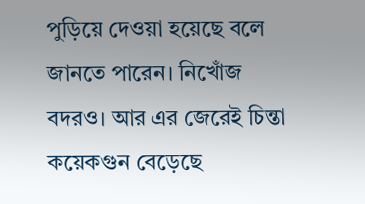পুড়িয়ে দেওয়া হয়েছে বলে জানতে পারেন। নিখোঁজ বদরও। আর এর জেরেই চিন্তা কয়েকগুন বেড়েছে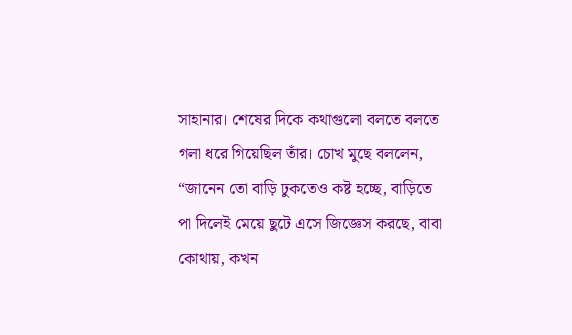সাহানার। শেষের দিকে কথাগুলো বলতে বলতে গলা ধরে গিয়েছিল তাঁর। চোখ মুছে বললেন, “জানেন তো বাড়ি ঢুকতেও কষ্ট হচ্ছে, বাড়িতে পা দিলেই মেয়ে ছুটে এসে জিজ্ঞেস করছে, বাবা কোথায়, কখন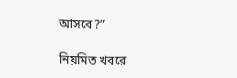আসবে?”

নিয়মিত খবরে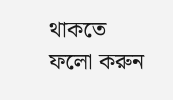থাকতে ফলো করুন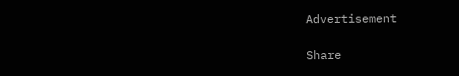Advertisement

Share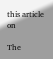this article on

The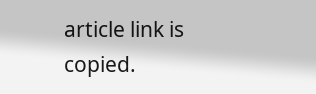article link is copied.